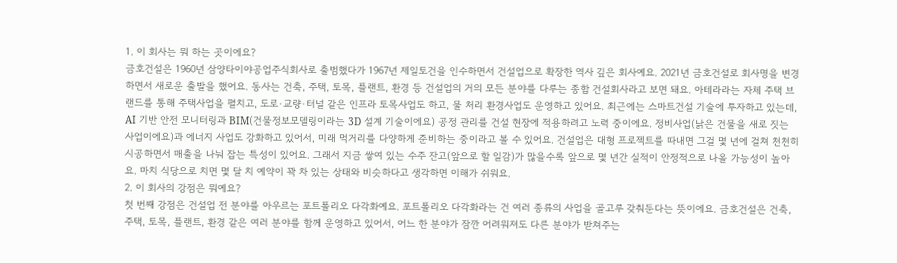1. 이 회사는 뭐 하는 곳이에요?
금호건설은 1960년 삼양타이야공업주식회사로 출범했다가 1967년 제일토건을 인수하면서 건설업으로 확장한 역사 깊은 회사예요. 2021년 금호건설로 회사명을 변경하면서 새로운 출발을 했어요. 동사는 건축, 주택, 토목, 플랜트, 환경 등 건설업의 거의 모든 분야를 다루는 종합 건설회사라고 보면 돼요. 아테라라는 자체 주택 브랜드를 통해 주택사업을 펼치고, 도로·교량·터널 같은 인프라 토목사업도 하고, 물 처리 환경사업도 운영하고 있어요. 최근에는 스마트건설 기술에 투자하고 있는데, AI 기반 안전 모니터링과 BIM(건물정보모델링이라는 3D 설계 기술이에요) 공정 관리를 건설 현장에 적용하려고 노력 중이에요. 정비사업(낡은 건물을 새로 짓는 사업이에요)과 에너지 사업도 강화하고 있어서, 미래 먹거리를 다양하게 준비하는 중이라고 볼 수 있어요. 건설업은 대형 프로젝트를 따내면 그걸 몇 년에 걸쳐 천천히 시공하면서 매출을 나눠 잡는 특성이 있어요. 그래서 지금 쌓여 있는 수주 잔고(앞으로 할 일감)가 많을수록 앞으로 몇 년간 실적이 안정적으로 나올 가능성이 높아요. 마치 식당으로 치면 몇 달 치 예약이 꽉 차 있는 상태와 비슷하다고 생각하면 이해가 쉬워요.
2. 이 회사의 강점은 뭐예요?
첫 번째 강점은 건설업 전 분야를 아우르는 포트폴리오 다각화예요. 포트폴리오 다각화라는 건 여러 종류의 사업을 골고루 갖춰둔다는 뜻이에요. 금호건설은 건축, 주택, 토목, 플랜트, 환경 같은 여러 분야를 함께 운영하고 있어서, 어느 한 분야가 잠깐 어려워져도 다른 분야가 받쳐주는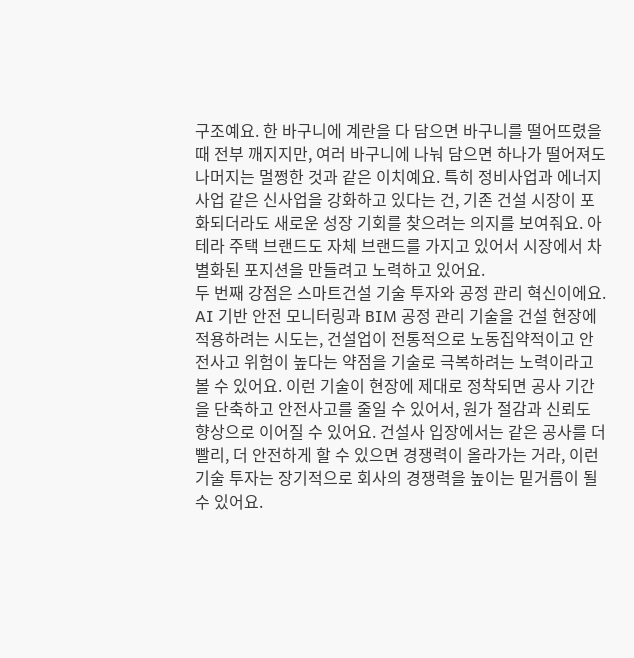구조예요. 한 바구니에 계란을 다 담으면 바구니를 떨어뜨렸을 때 전부 깨지지만, 여러 바구니에 나눠 담으면 하나가 떨어져도 나머지는 멀쩡한 것과 같은 이치예요. 특히 정비사업과 에너지 사업 같은 신사업을 강화하고 있다는 건, 기존 건설 시장이 포화되더라도 새로운 성장 기회를 찾으려는 의지를 보여줘요. 아테라 주택 브랜드도 자체 브랜드를 가지고 있어서 시장에서 차별화된 포지션을 만들려고 노력하고 있어요.
두 번째 강점은 스마트건설 기술 투자와 공정 관리 혁신이에요. AI 기반 안전 모니터링과 BIM 공정 관리 기술을 건설 현장에 적용하려는 시도는, 건설업이 전통적으로 노동집약적이고 안전사고 위험이 높다는 약점을 기술로 극복하려는 노력이라고 볼 수 있어요. 이런 기술이 현장에 제대로 정착되면 공사 기간을 단축하고 안전사고를 줄일 수 있어서, 원가 절감과 신뢰도 향상으로 이어질 수 있어요. 건설사 입장에서는 같은 공사를 더 빨리, 더 안전하게 할 수 있으면 경쟁력이 올라가는 거라, 이런 기술 투자는 장기적으로 회사의 경쟁력을 높이는 밑거름이 될 수 있어요.